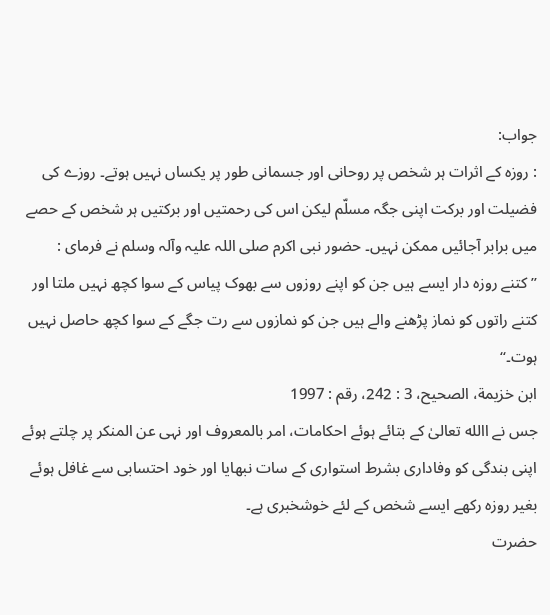جواب:
: روزہ کے اثرات ہر شخص پر روحانی اور جسمانی طور پر یکساں نہیں ہوتے۔ روزے کی فضیلت اور برکت اپنی جگہ مسلّم لیکن اس کی رحمتیں اور برکتیں ہر شخص کے حصے میں برابر آجائیں ممکن نہیں۔ حضور نبی اکرم صلی اللہ علیہ وآلہ وسلم نے فرمای :
’’کتنے روزہ دار ایسے ہیں جن کو اپنے روزوں سے بھوک پیاس کے سوا کچھ نہیں ملتا اور کتنے راتوں کو نماز پڑھنے والے ہیں جن کو نمازوں سے رت جگے کے سوا کچھ حاصل نہیں ہوت۔‘‘
ابن خزيمة، الصحيح، 3 : 242، رقم : 1997
جس نے االله تعالیٰ کے بتائے ہوئے احکامات، امر بالمعروف اور نہی عن المنکر پر چلتے ہوئے اپنی بندگی کو وفاداری بشرط استواری کے سات نبھایا اور خود احتسابی سے غافل ہوئے بغیر روزہ رکھے ایسے شخص کے لئے خوشخبری ہے۔
حضرت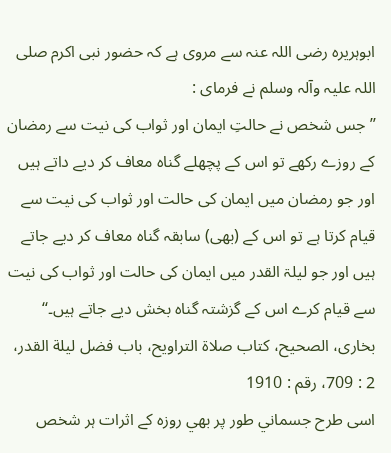ابوہریرہ رضی اللہ عنہ سے مروی ہے کہ حضور نبی اکرم صلی اللہ علیہ وآلہ وسلم نے فرمای :
’’جس شخص نے حالتِ ایمان اور ثواب کی نیت سے رمضان کے روزے رکھے تو اس کے پچھلے گناہ معاف کر دیے داتے ہیں اور جو رمضان میں ایمان کی حالت اور ثواب کی نیت سے قیام کرتا ہے تو اس کے (بھی) سابقہ گناہ معاف کر دیے جاتے ہیں اور جو لیلۃ القدر میں ایمان کی حالت اور ثواب کی نیت سے قیام کرے اس کے گزشتہ گناہ بخش دیے جاتے ہیں۔‘‘
بخاری، الصحيح، کتاب صلاة التراويح، باب فضل ليلة القدر، 2 : 709، رقم : 1910
اسی طرح جسماني طور پر بھي روزہ کے اثرات ہر شخص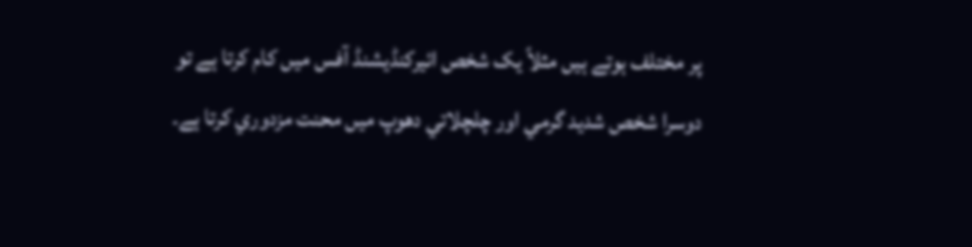پر مختلف ہوتے ہيں مثلاً يک شخص ائيرکنڈيشنڈ آفس ميں کام کرتا ہے تو دوسرا شخص شديد گرمي اور چلچلاتي دھوپ ميں محنت مزدوري کرتا ہے۔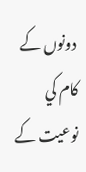دونوں کے کام کي نوعيت کے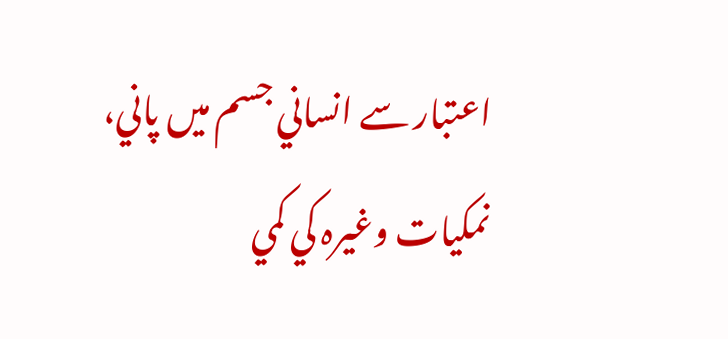اعتبار سے انساني جسم ميں پاني، نمکيات وغيرہ کي کمي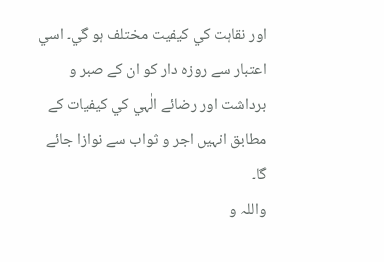اور نقاہت کي کيفيت مختلف ہو گي۔ اسي اعتبار سے روزہ دار کو ان کے صبر و برداشت اور رضائے الٰہي کي کيفيات کے مطابق انہيں اجر و ثواب سے نوازا جائے گا۔
واللہ و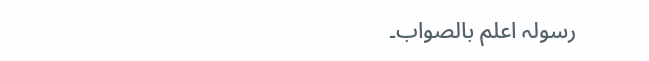رسولہ اعلم بالصواب۔